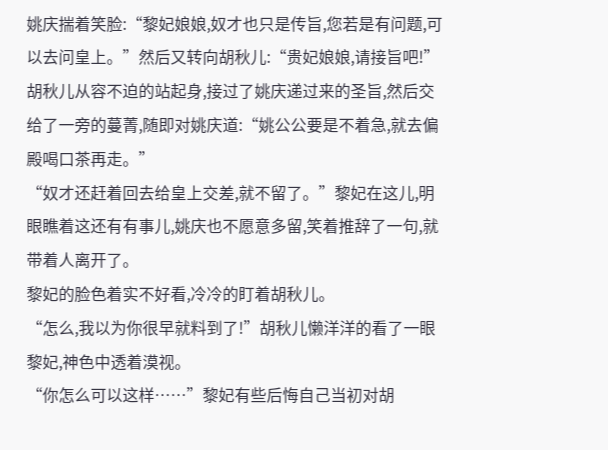姚庆揣着笑脸:“黎妃娘娘,奴才也只是传旨,您若是有问题,可以去问皇上。”然后又转向胡秋儿:“贵妃娘娘,请接旨吧!”
胡秋儿从容不迫的站起身,接过了姚庆递过来的圣旨,然后交给了一旁的蔓菁,随即对姚庆道:“姚公公要是不着急,就去偏殿喝口茶再走。”
“奴才还赶着回去给皇上交差,就不留了。”黎妃在这儿,明眼瞧着这还有有事儿,姚庆也不愿意多留,笑着推辞了一句,就带着人离开了。
黎妃的脸色着实不好看,冷冷的盯着胡秋儿。
“怎么,我以为你很早就料到了!”胡秋儿懒洋洋的看了一眼黎妃,神色中透着漠视。
“你怎么可以这样……”黎妃有些后悔自己当初对胡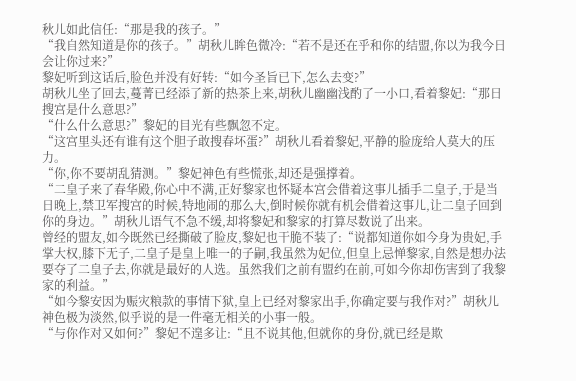秋儿如此信任:“那是我的孩子。”
“我自然知道是你的孩子。”胡秋儿眸色微冷:“若不是还在乎和你的结盟,你以为我今日会让你过来?”
黎妃听到这话后,脸色并没有好转:“如今圣旨已下,怎么去变?”
胡秋儿坐了回去,蔓菁已经添了新的热茶上来,胡秋儿幽幽浅酌了一小口,看着黎妃:“那日搜宫是什么意思?”
“什么什么意思?”黎妃的目光有些飘忽不定。
“这宫里头还有谁有这个胆子敢搜春坏蛋?”胡秋儿看着黎妃,平静的脸庞给人莫大的压力。
“你,你不要胡乱猜测。”黎妃神色有些慌张,却还是强撑着。
“二皇子来了春华殿,你心中不满,正好黎家也怀疑本宫会借着这事儿插手二皇子,于是当日晚上,禁卫军搜宫的时候,特地闹的那么大,倒时候你就有机会借着这事儿,让二皇子回到你的身边。”胡秋儿语气不急不缓,却将黎妃和黎家的打算尽数说了出来。
曾经的盟友,如今既然已经撕破了脸皮,黎妃也干脆不装了:“说都知道你如今身为贵妃,手掌大权,膝下无子,二皇子是皇上唯一的子嗣,我虽然为妃位,但皇上忌惮黎家,自然是想办法要夺了二皇子去,你就是最好的人选。虽然我们之前有盟约在前,可如今你却伤害到了我黎家的利益。”
“如今黎安因为赈灾粮款的事情下狱,皇上已经对黎家出手,你确定要与我作对?”胡秋儿神色极为淡然,似乎说的是一件毫无相关的小事一般。
“与你作对又如何?”黎妃不遑多让:“且不说其他,但就你的身份,就已经是欺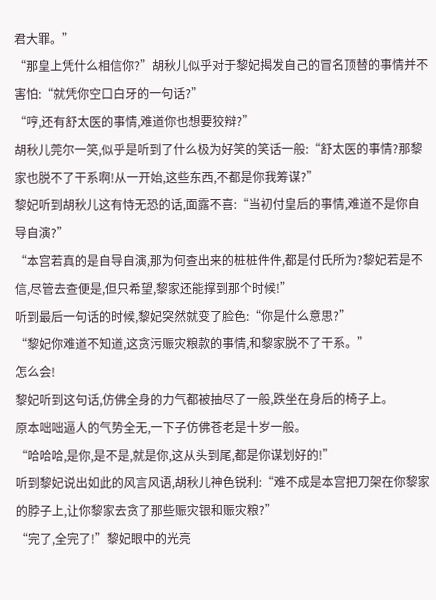君大罪。”
“那皇上凭什么相信你?”胡秋儿似乎对于黎妃揭发自己的冒名顶替的事情并不害怕:“就凭你空口白牙的一句话?”
“哼,还有舒太医的事情,难道你也想要狡辩?”
胡秋儿莞尔一笑,似乎是听到了什么极为好笑的笑话一般:“舒太医的事情?那黎家也脱不了干系啊!从一开始,这些东西,不都是你我筹谋?”
黎妃听到胡秋儿这有恃无恐的话,面露不喜:“当初付皇后的事情,难道不是你自导自演?”
“本宫若真的是自导自演,那为何查出来的桩桩件件,都是付氏所为?黎妃若是不信,尽管去查便是,但只希望,黎家还能撑到那个时候!”
听到最后一句话的时候,黎妃突然就变了脸色:“你是什么意思?”
“黎妃你难道不知道,这贪污赈灾粮款的事情,和黎家脱不了干系。”
怎么会!
黎妃听到这句话,仿佛全身的力气都被抽尽了一般,跌坐在身后的椅子上。
原本咄咄逼人的气势全无,一下子仿佛苍老是十岁一般。
“哈哈哈,是你,是不是,就是你,这从头到尾,都是你谋划好的!”
听到黎妃说出如此的风言风语,胡秋儿神色锐利:“难不成是本宫把刀架在你黎家的脖子上,让你黎家去贪了那些赈灾银和赈灾粮?”
“完了,全完了!”黎妃眼中的光亮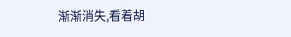渐渐消失,看着胡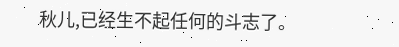秋儿,已经生不起任何的斗志了。